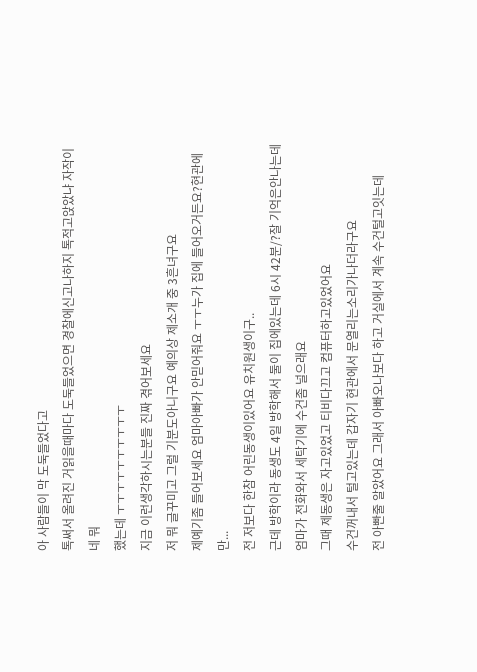아 사람들이 막 도둑들었다고
톡써서 올려진 거읽을때마다 도둑들었으면 경찰에신고나하지 톡적고앉았냐 자작이네 뭐
했는데 ㅜㅜㅜㅜㅜㅜㅜㅜㅜㅜ
지금 이런생각하시는분들 진짜 겪어보세요
저 뭐 글꾸미고 그럴 기분도아니구요 예의상 제소개 중 3흔녀구요
제예기좀 들어보세요 엄마아빠가 안믿어줘요 ㅜㅜ누가 집에 들어오거든요?현관에만...
전 저보다 한참 어린동생이있어요 유치원생이구..
근데 방학이라 동생도 4일 방학해서 둘이 집에있는데 6시 42분/?잘 기억은안나는데
엄마가 전화와서 세탁기에 수건좀 널으래요
그때 제동생은 자고있었고 티비다끄고 컴퓨터하고있었어요
수건꺼내서 털고있는데 갑자기 현관에서 문열리는소리가나더라구요
전 아빤줄 알았어요 그래서 아빠오나보다 하고 거실에서 계속 수건털고잇는데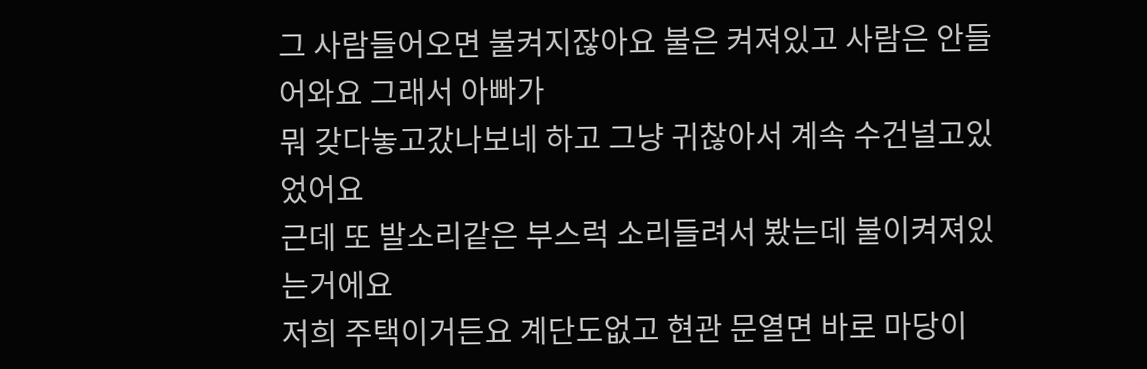그 사람들어오면 불켜지잖아요 불은 켜져있고 사람은 안들어와요 그래서 아빠가
뭐 갖다놓고갔나보네 하고 그냥 귀찮아서 계속 수건널고있었어요
근데 또 발소리같은 부스럭 소리들려서 봤는데 불이켜져있는거에요
저희 주택이거든요 계단도없고 현관 문열면 바로 마당이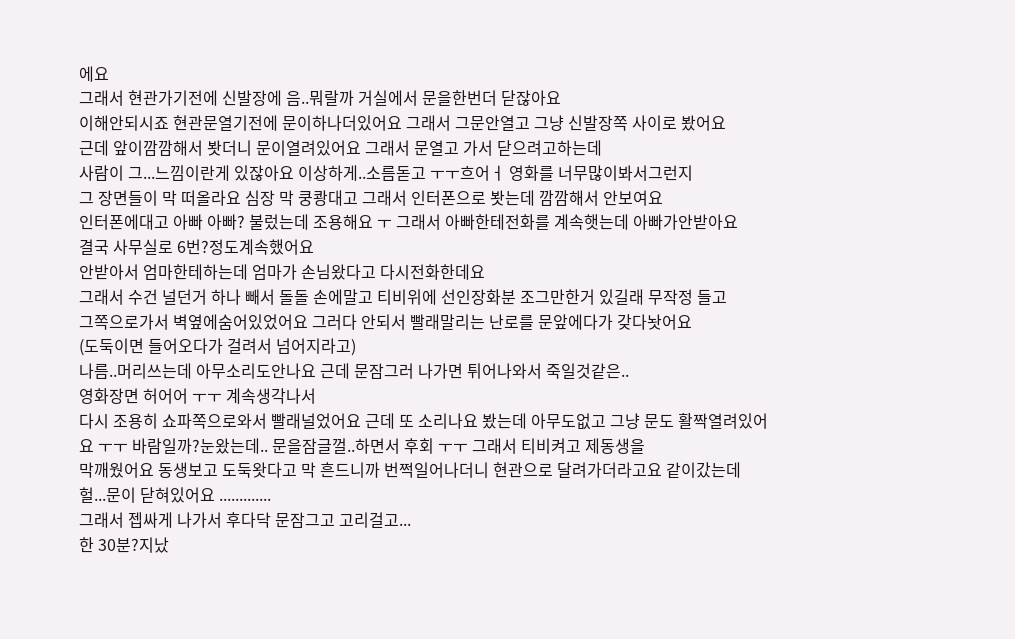에요
그래서 현관가기전에 신발장에 음..뭐랄까 거실에서 문을한번더 닫잖아요
이해안되시죠 현관문열기전에 문이하나더있어요 그래서 그문안열고 그냥 신발장쪽 사이로 봤어요
근데 앞이깜깜해서 봣더니 문이열려있어요 그래서 문열고 가서 닫으려고하는데
사람이 그...느낌이란게 있잖아요 이상하게..소름돋고 ㅜㅜ흐어ㅓ 영화를 너무많이봐서그런지
그 장면들이 막 떠올라요 심장 막 쿵쾅대고 그래서 인터폰으로 봣는데 깜깜해서 안보여요
인터폰에대고 아빠 아빠? 불렀는데 조용해요 ㅜ 그래서 아빠한테전화를 계속햇는데 아빠가안받아요
결국 사무실로 6번?정도계속했어요
안받아서 엄마한테하는데 엄마가 손님왔다고 다시전화한데요
그래서 수건 널던거 하나 빼서 돌돌 손에말고 티비위에 선인장화분 조그만한거 있길래 무작정 들고
그쪽으로가서 벽옆에숨어있었어요 그러다 안되서 빨래말리는 난로를 문앞에다가 갖다놧어요
(도둑이면 들어오다가 걸려서 넘어지라고)
나름..머리쓰는데 아무소리도안나요 근데 문잠그러 나가면 튀어나와서 죽일것같은..
영화장면 허어어 ㅜㅜ 계속생각나서
다시 조용히 쇼파쪽으로와서 빨래널었어요 근데 또 소리나요 봤는데 아무도없고 그냥 문도 활짝열려있어요 ㅜㅜ 바람일까?눈왔는데.. 문을잠글껄..하면서 후회 ㅜㅜ 그래서 티비켜고 제동생을
막깨웠어요 동생보고 도둑왓다고 막 흔드니까 번쩍일어나더니 현관으로 달려가더라고요 같이갔는데
헐...문이 닫혀있어요 .............
그래서 젭싸게 나가서 후다닥 문잠그고 고리걸고...
한 30분?지났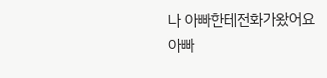나 아빠한테전화가왔어요
아빠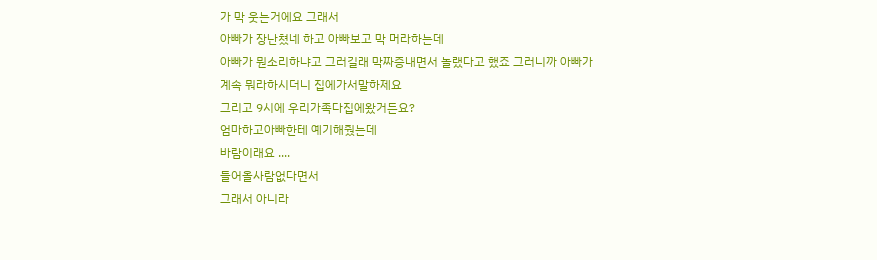가 막 웃는거에요 그래서
아빠가 장난쳤네 하고 아빠보고 막 머라하는데
아빠가 뭔소리하냐고 그러길래 막짜증내면서 놀랬다고 했죠 그러니까 아빠가
계속 뭐라하시더니 집에가서말하제요
그리고 9시에 우리가족다집에왔거든요?
엄마하고아빠한테 예기해줬는데
바람이래요 ....
들어올사람없다면서
그래서 아니라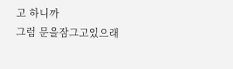고 하니까
그럼 문을잠그고있으래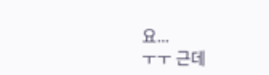요...
ㅜㅜ 근데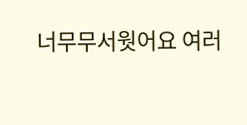너무무서웟어요 여러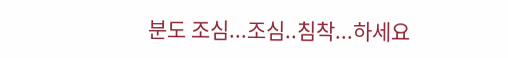분도 조심...조심..침착...하세요